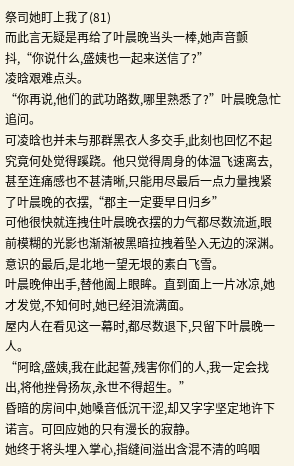祭司她盯上我了(81)
而此言无疑是再给了叶晨晚当头一棒,她声音颤抖,“你说什么,盛姨也一起来送信了?”
凌晗艰难点头。
“你再说,他们的武功路数,哪里熟悉了?”叶晨晚急忙追问。
可凌晗也并未与那群黑衣人多交手,此刻也回忆不起究竟何处觉得蹊跷。他只觉得周身的体温飞速离去,甚至连痛感也不甚清晰,只能用尽最后一点力量拽紧了叶晨晚的衣摆,“郡主一定要早日归乡”
可他很快就连拽住叶晨晚衣摆的力气都尽数流逝,眼前模糊的光影也渐渐被黑暗拉拽着坠入无边的深渊。
意识的最后,是北地一望无垠的素白飞雪。
叶晨晚伸出手,替他阖上眼眸。直到面上一片冰凉,她才发觉,不知何时,她已经泪流满面。
屋内人在看见这一幕时,都尽数退下,只留下叶晨晚一人。
“阿晗,盛姨,我在此起誓,残害你们的人,我一定会找出,将他挫骨扬灰,永世不得超生。”
昏暗的房间中,她嗓音低沉干涩,却又字字坚定地许下诺言。可回应她的只有漫长的寂静。
她终于将头埋入掌心,指缝间溢出含混不清的呜咽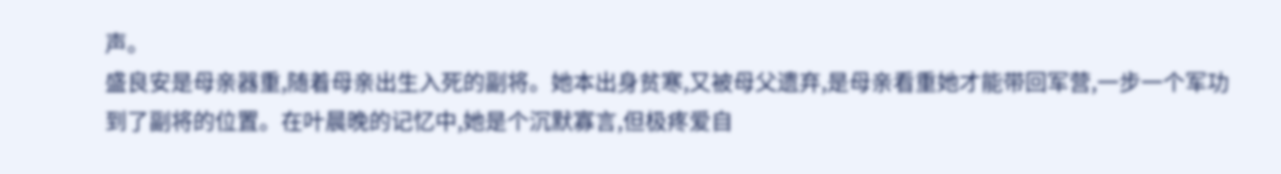声。
盛良安是母亲器重,随着母亲出生入死的副将。她本出身贫寒,又被母父遗弃,是母亲看重她才能带回军营,一步一个军功到了副将的位置。在叶晨晚的记忆中,她是个沉默寡言,但极疼爱自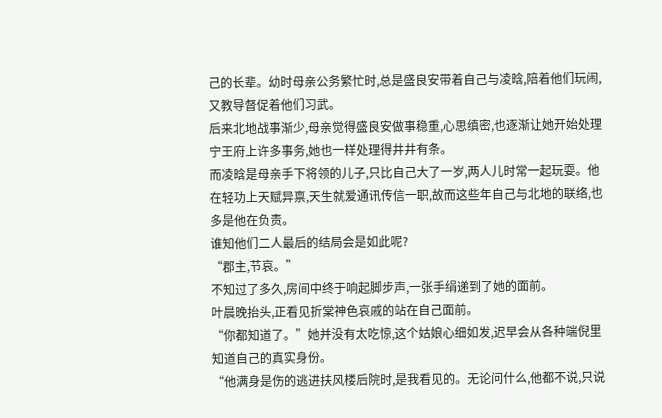己的长辈。幼时母亲公务繁忙时,总是盛良安带着自己与凌晗,陪着他们玩闹,又教导督促着他们习武。
后来北地战事渐少,母亲觉得盛良安做事稳重,心思缜密,也逐渐让她开始处理宁王府上许多事务,她也一样处理得井井有条。
而凌晗是母亲手下将领的儿子,只比自己大了一岁,两人儿时常一起玩耍。他在轻功上天赋异禀,天生就爱通讯传信一职,故而这些年自己与北地的联络,也多是他在负责。
谁知他们二人最后的结局会是如此呢?
“郡主,节哀。”
不知过了多久,房间中终于响起脚步声,一张手绢递到了她的面前。
叶晨晚抬头,正看见折棠神色哀戚的站在自己面前。
“你都知道了。”她并没有太吃惊,这个姑娘心细如发,迟早会从各种端倪里知道自己的真实身份。
“他满身是伤的逃进扶风楼后院时,是我看见的。无论问什么,他都不说,只说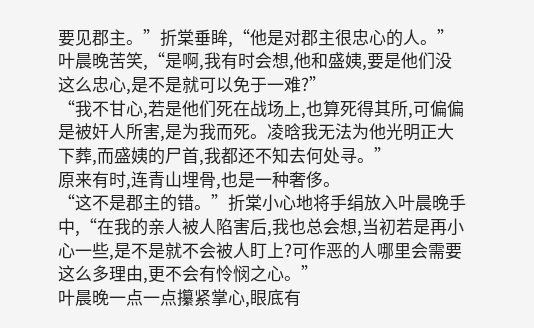要见郡主。”折棠垂眸,“他是对郡主很忠心的人。”
叶晨晚苦笑,“是啊,我有时会想,他和盛姨,要是他们没这么忠心,是不是就可以免于一难?”
“我不甘心,若是他们死在战场上,也算死得其所,可偏偏是被奸人所害,是为我而死。凌晗我无法为他光明正大下葬,而盛姨的尸首,我都还不知去何处寻。”
原来有时,连青山埋骨,也是一种奢侈。
“这不是郡主的错。”折棠小心地将手绢放入叶晨晚手中,“在我的亲人被人陷害后,我也总会想,当初若是再小心一些,是不是就不会被人盯上?可作恶的人哪里会需要这么多理由,更不会有怜悯之心。”
叶晨晚一点一点攥紧掌心,眼底有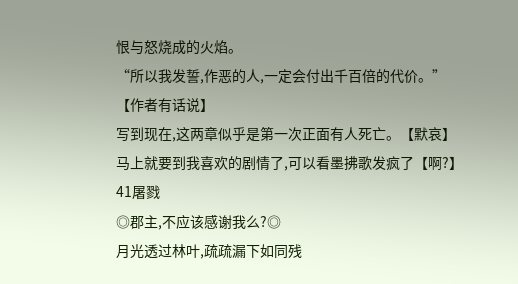恨与怒烧成的火焰。
“所以我发誓,作恶的人,一定会付出千百倍的代价。”
【作者有话说】
写到现在,这两章似乎是第一次正面有人死亡。【默哀】
马上就要到我喜欢的剧情了,可以看墨拂歌发疯了【啊?】
41屠戮
◎郡主,不应该感谢我么?◎
月光透过林叶,疏疏漏下如同残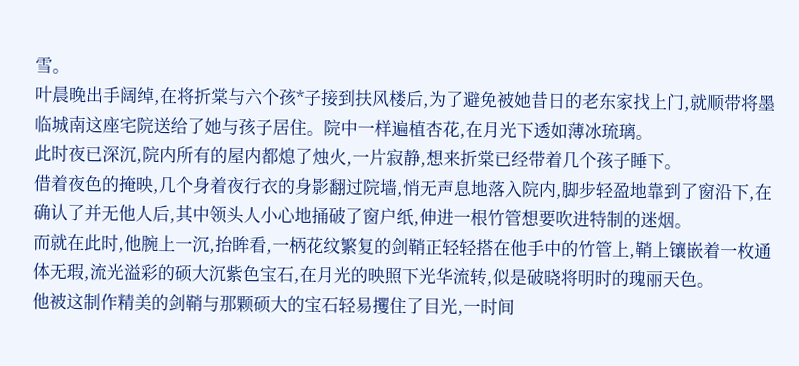雪。
叶晨晚出手阔绰,在将折棠与六个孩*子接到扶风楼后,为了避免被她昔日的老东家找上门,就顺带将墨临城南这座宅院送给了她与孩子居住。院中一样遍植杏花,在月光下透如薄冰琉璃。
此时夜已深沉,院内所有的屋内都熄了烛火,一片寂静,想来折棠已经带着几个孩子睡下。
借着夜色的掩映,几个身着夜行衣的身影翻过院墙,悄无声息地落入院内,脚步轻盈地靠到了窗沿下,在确认了并无他人后,其中领头人小心地捅破了窗户纸,伸进一根竹管想要吹进特制的迷烟。
而就在此时,他腕上一沉,抬眸看,一柄花纹繁复的剑鞘正轻轻搭在他手中的竹管上,鞘上镶嵌着一枚通体无瑕,流光溢彩的硕大沉紫色宝石,在月光的映照下光华流转,似是破晓将明时的瑰丽天色。
他被这制作精美的剑鞘与那颗硕大的宝石轻易攫住了目光,一时间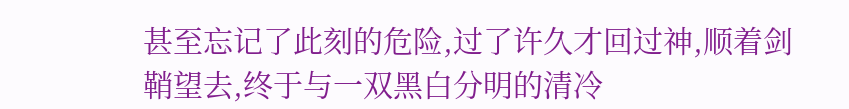甚至忘记了此刻的危险,过了许久才回过神,顺着剑鞘望去,终于与一双黑白分明的清冷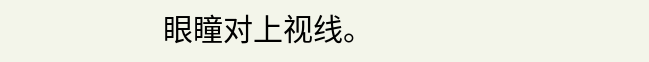眼瞳对上视线。